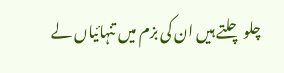چلو چلتے ہیں ان کی بزم میں تنہائیاں لے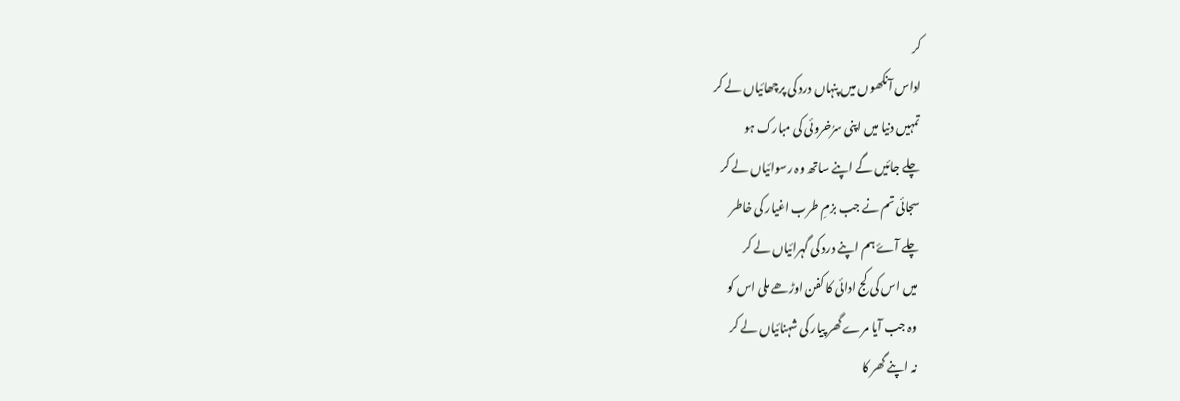کر
اداس آنکھوں میں پنہاں درد کی پرچھائیاں لے کر
تمہیں دنیا میں اپنی سرُخروئی کی مبارک ہو
چلے جائیں گے اپنے ساتھ وہ رسوائیاں لے کر
سجائی تم نے جب بزمِ طرب اغیار کی خاطر
چلے آۓ ہم اپنے درد کی گہرائیاں لے کر
میں اس کی کج ادائی کا کفن اوڑھے ملی اس کو
وہ جب آیا مرے گھر پیار کی شہنائیاں لے کر
نہ اپنے گھر کا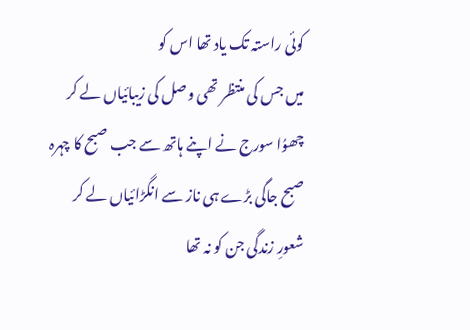کوئی راستہ تک یاد تھا اس کو
میں جس کی منتظر تھی وصل کی زیبائیاں لے کر
چھوُا سورج نے اپنے ہاتھ سے جب صبح کا چہرہ
صبح جاگی بڑے ہی ناز سے انگڑائیاں لے کر
شعورِ زندگی جن کو نہ تھا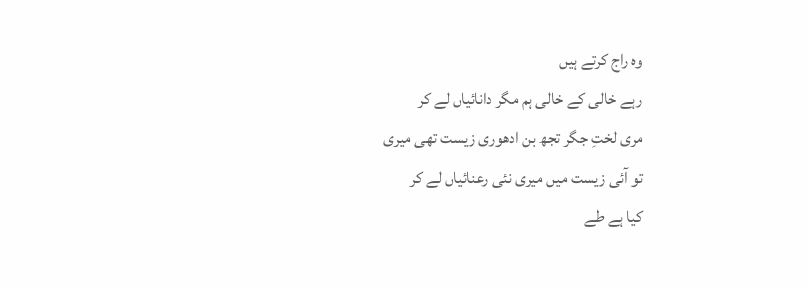وہ راج کرتے ہیں
رہے خالی کے خالی ہم مگر دانائیاں لے کر
مری لختِ جگر تجھ بن ادھوری زیست تھی میری
تو آئی زیست میں میری نئی رعنائیاں لے کر
کیا ہے طے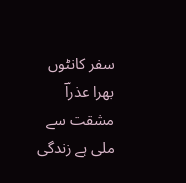سفر کانٹوں بھرا عذراؔ مشقت سے
ملی ہے زندگی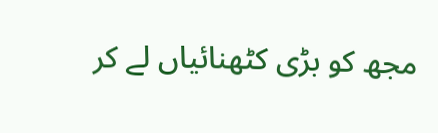مجھ کو بڑی کٹھنائیاں لے کر